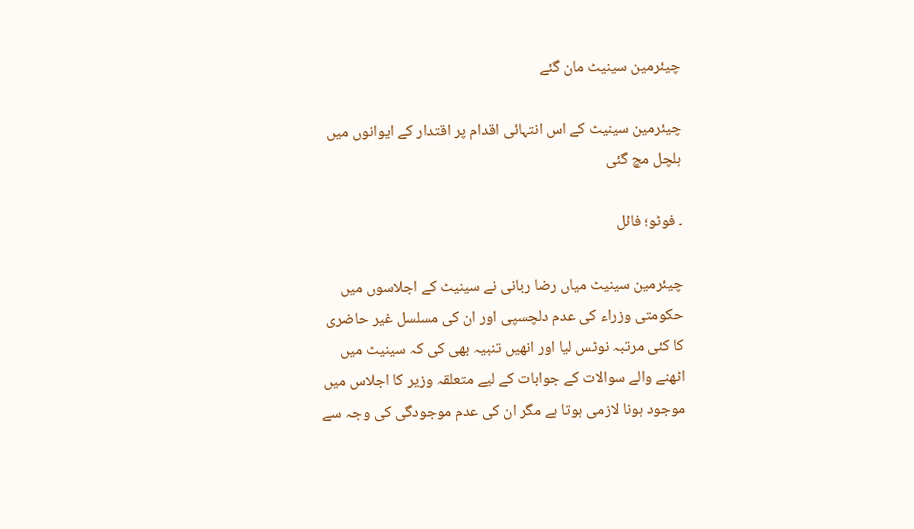چیئرمین سینیٹ مان گئے

چیئرمین سینیٹ کے اس انتہائی اقدام پر اقتدار کے ایوانوں میں ہلچل مچ گئی

۔ فوٹو؛ فائل

چیئرمین سینیٹ میاں رضا ربانی نے سینیٹ کے اجلاسوں میں حکومتی وزراء کی عدم دلچسپی اور ان کی مسلسل غیر حاضری کا کئی مرتبہ نوٹس لیا اور انھیں تنبیہ بھی کی کہ سینیٹ میں اٹھنے والے سوالات کے جوابات کے لیے متعلقہ وزیر کا اجلاس میں موجود ہونا لازمی ہوتا ہے مگر ان کی عدم موجودگی کی وجہ سے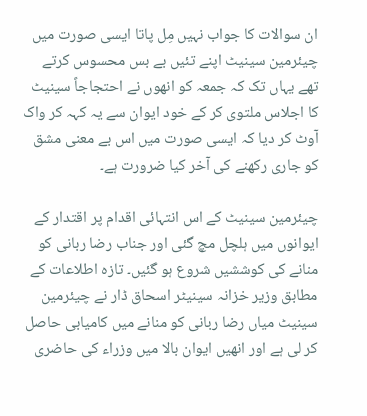ان سوالات کا جواب نہیں مِل پاتا ایسی صورت میں چیئرمین سینیٹ اپنے تئیں بے بس محسوس کرتے تھے یہاں تک کہ جمعہ کو انھوں نے احتجاجاً سینیٹ کا اجلاس ملتوی کر کے خود ایوان سے یہ کہہ کر واک آوٹ کر دیا کہ ایسی صورت میں اس بے معنی مشق کو جاری رکھنے کی آخر کیا ضرورت ہے۔

چیئرمین سینیٹ کے اس انتہائی اقدام پر اقتدار کے ایوانوں میں ہلچل مچ گئی اور جناب رضا ربانی کو منانے کی کوششیں شروع ہو گئیں۔ تازہ اطلاعات کے مطابق وزیر خزانہ سینیٹر اسحاق ڈار نے چیئرمین سینیٹ میاں رضا ربانی کو منانے میں کامیابی حاصل کر لی ہے اور انھیں ایوان بالا میں وزراء کی حاضری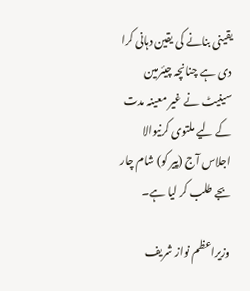یقینی بنانے کی یقین دہانی کرا دی ہے چنانچہ چیئرمین سینیٹ نے غیر معینہ مدت کے لیے ملتوی کرنیوالا اجلاس آج (پیر کو) شام چار بجے طلب کر لیا ہے۔

وزیراعظم نواز شریف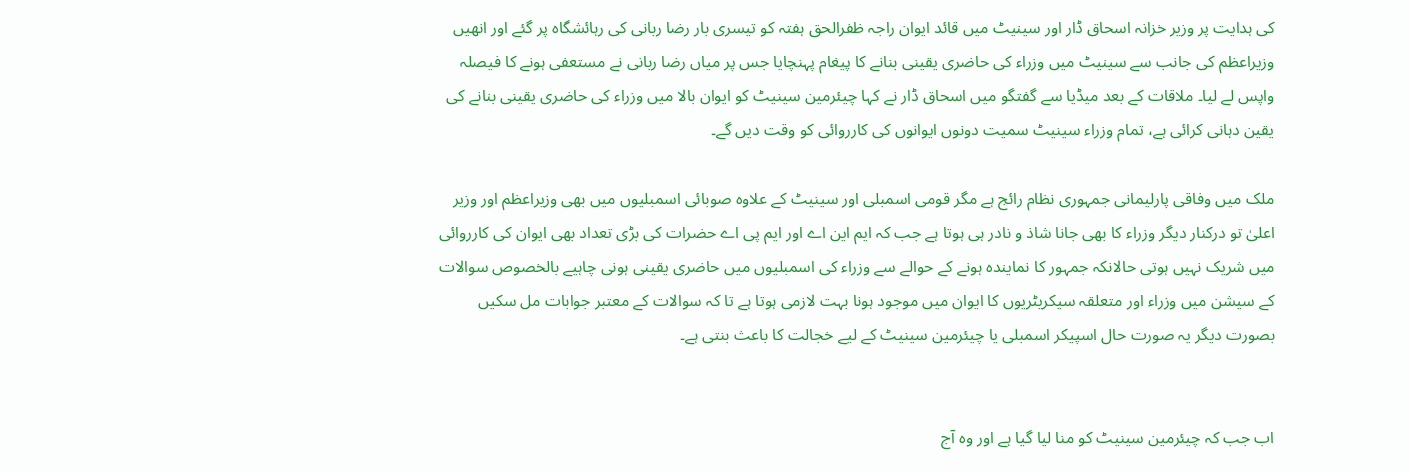کی ہدایت پر وزیر خزانہ اسحاق ڈار اور سینیٹ میں قائد ایوان راجہ ظفرالحق ہفتہ کو تیسری بار رضا ربانی کی رہائشگاہ پر گئے اور انھیں وزیراعظم کی جانب سے سینیٹ میں وزراء کی حاضری یقینی بنانے کا پیغام پہنچایا جس پر میاں رضا ربانی نے مستعفی ہونے کا فیصلہ واپس لے لیا۔ ملاقات کے بعد میڈیا سے گفتگو میں اسحاق ڈار نے کہا چیئرمین سینیٹ کو ایوان بالا میں وزراء کی حاضری یقینی بنانے کی یقین دہانی کرائی ہے، تمام وزراء سینیٹ سمیت دونوں ایوانوں کی کارروائی کو وقت دیں گے۔

ملک میں وفاقی پارلیمانی جمہوری نظام رائج ہے مگر قومی اسمبلی اور سینیٹ کے علاوہ صوبائی اسمبلیوں میں بھی وزیراعظم اور وزیر اعلیٰ تو درکنار دیگر وزراء کا بھی جانا شاذ و نادر ہی ہوتا ہے جب کہ ایم این اے اور ایم پی اے حضرات کی بڑی تعداد بھی ایوان کی کارروائی میں شریک نہیں ہوتی حالانکہ جمہور کا نمایندہ ہونے کے حوالے سے وزراء کی اسمبلیوں میں حاضری یقینی ہونی چاہیے بالخصوص سوالات کے سیشن میں وزراء اور متعلقہ سیکریٹریوں کا ایوان میں موجود ہونا بہت لازمی ہوتا ہے تا کہ سوالات کے معتبر جوابات مل سکیں بصورت دیگر یہ صورت حال اسپیکر اسمبلی یا چیئرمین سینیٹ کے لیے خجالت کا باعث بنتی ہے۔


اب جب کہ چیئرمین سینیٹ کو منا لیا گیا ہے اور وہ آج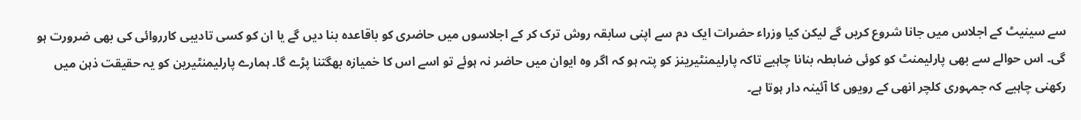سے سینیٹ کے اجلاس میں جانا شروع کریں گے لیکن کیا وزراء حضرات ایک دم سے اپنی سابقہ روش ترک کر کے اجلاسوں میں حاضری کو باقاعدہ بنا دیں گے یا ان کو کسی تادیبی کارروائی کی بھی ضرورت ہو گی۔ اس حوالے سے بھی پارلیمنٹ کو کوئی ضابطہ بنانا چاہیے تاکہ پارلیمنٹیرینز کو پتہ ہو کہ اگر وہ ایوان میں حاضر نہ ہوئے تو اسے اس کا خمیازہ بھگتنا پڑے گا۔ ہمارے پارلیمنٹیرین کو یہ حقیقت ذہن میں رکھنی چاہیے کہ جمہوری کلچر انھی کے رویوں کا آئینہ دار ہوتا ہے۔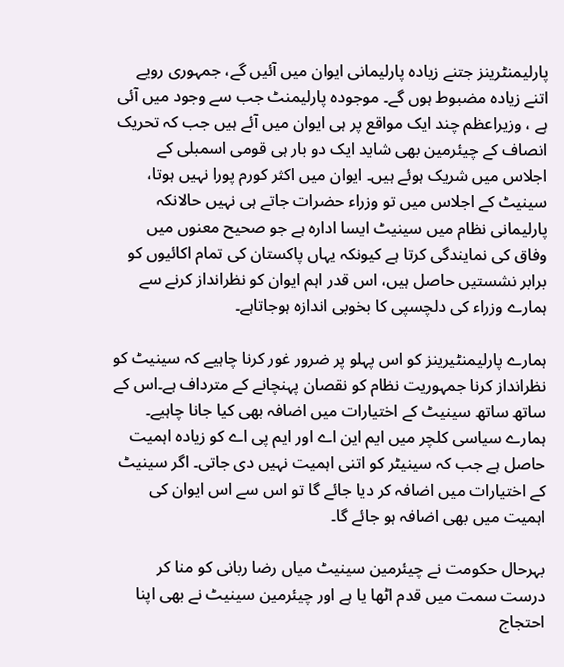پارلیمنٹرینز جتنے زیادہ پارلیمانی ایوان میں آئیں گے، جمہوری رویے اتنے زیادہ مضبوط ہوں گے۔ موجودہ پارلیمنٹ جب سے وجود میں آئی ہے ، وزیراعظم چند ایک مواقع پر ہی ایوان میں آئے ہیں جب کہ تحریک انصاف کے چیئرمین بھی شاید ایک دو بار ہی قومی اسمبلی کے اجلاس میں شریک ہوئے ہیں۔ ایوان میں اکثر کورم پورا نہیں ہوتا، سینیٹ کے اجلاس میں تو وزراء حضرات جاتے ہی نہیں حالانکہ پارلیمانی نظام میں سینیٹ ایسا ادارہ ہے جو صحیح معنوں میں وفاق کی نمایندگی کرتا ہے کیونکہ یہاں پاکستان کی تمام اکائیوں کو برابر نشستیں حاصل ہیں، اس قدر اہم ایوان کو نظرانداز کرنے سے ہمارے وزراء کی دلچسپی کا بخوبی اندازہ ہوجاتاہے۔

ہمارے پارلیمنٹیرینز کو اس پہلو پر ضرور غور کرنا چاہیے کہ سینیٹ کو نظرانداز کرنا جمہوریت نظام کو نقصان پہنچانے کے مترداف ہے۔اس کے ساتھ ساتھ سینیٹ کے اختیارات میں اضافہ بھی کیا جانا چاہیے۔ ہمارے سیاسی کلچر میں ایم این اے اور ایم پی اے کو زیادہ اہمیت حاصل ہے جب کہ سینیٹر کو اتنی اہمیت نہیں دی جاتی۔ اگر سینیٹ کے اختیارات میں اضافہ کر دیا جائے گا تو اس سے اس ایوان کی اہمیت میں بھی اضافہ ہو جائے گا۔

بہرحال حکومت نے چیئرمین سینیٹ میاں رضا ربانی کو منا کر درست سمت میں قدم اٹھا یا ہے اور چیئرمین سینیٹ نے بھی اپنا احتجاج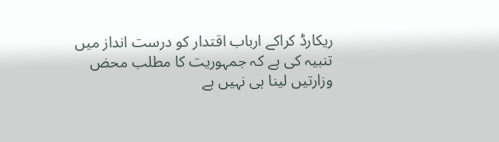ریکارڈ کراکے ارباب اقتدار کو درست انداز میں تنبیہ کی ہے کہ جمہوریت کا مطلب محض وزارتیں لینا ہی نہیں ہے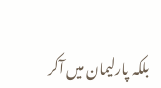بلکہ پارلیمان میں آکر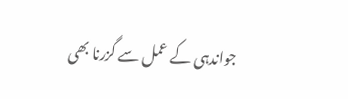جواندہی کے عمل سے گزرنا بھی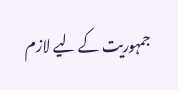جمہوریت کے لیے لازم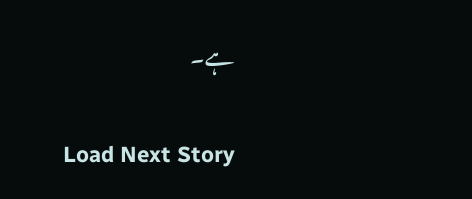ہے۔


Load Next Story